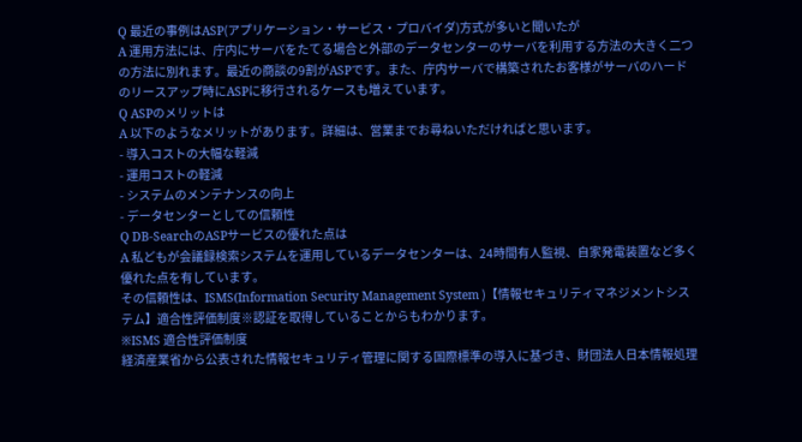Q 最近の事例はASP(アプリケーション・サービス・プロバイダ)方式が多いと聞いたが
A 運用方法には、庁内にサーバをたてる場合と外部のデータセンターのサーバを利用する方法の大きく二つの方法に別れます。最近の商談の9割がASPです。また、庁内サーバで構築されたお客様がサーバのハードのリースアップ時にASPに移行されるケースも増えています。
Q ASPのメリットは
A 以下のようなメリットがあります。詳細は、営業までお尋ねいただければと思います。
- 導入コストの大幅な軽減
- 運用コストの軽減
- システムのメンテナンスの向上
- データセンターとしての信頼性
Q DB-SearchのASPサービスの優れた点は
A 私どもが会議録検索システムを運用しているデータセンターは、24時間有人監視、自家発電装置など多く優れた点を有しています。
その信頼性は、ISMS(Information Security Management System )【情報セキュリティマネジメントシステム】適合性評価制度※認証を取得していることからもわかります。
※ISMS 適合性評価制度
経済産業省から公表された情報セキュリティ管理に関する国際標準の導入に基づき、財団法人日本情報処理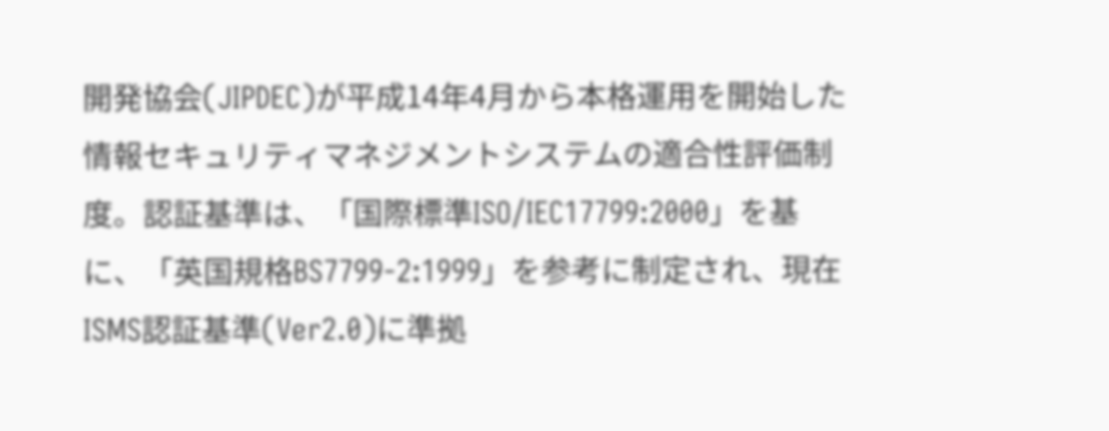開発協会(JIPDEC)が平成14年4月から本格運用を開始した情報セキュリティマネジメントシステムの適合性評価制度。認証基準は、「国際標準ISO/IEC17799:2000」を基に、「英国規格BS7799-2:1999」を参考に制定され、現在ISMS認証基準(Ver2.0)に準拠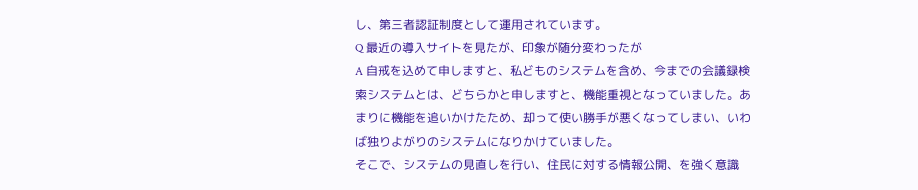し、第三者認証制度として運用されています。
Q 最近の導入サイトを見たが、印象が随分変わったが
A 自戒を込めて申しますと、私どものシステムを含め、今までの会議録検索システムとは、どちらかと申しますと、機能重視となっていました。あまりに機能を追いかけたため、却って使い勝手が悪くなってしまい、いわば独りよがりのシステムになりかけていました。
そこで、システムの見直しを行い、住民に対する情報公開、を強く意識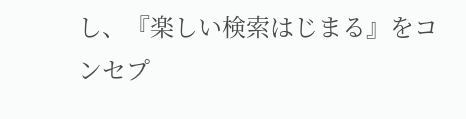し、『楽しい検索はじまる』をコンセプ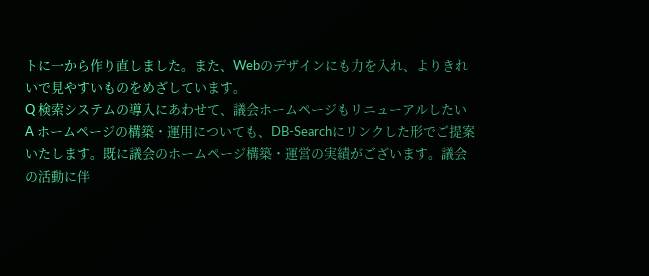トに一から作り直しました。また、Webのデザインにも力を入れ、よりきれいで見やすいものをめざしています。
Q 検索システムの導入にあわせて、議会ホームページもリニューアルしたい
A ホームページの構築・運用についても、DB-Searchにリンクした形でご提案いたします。既に議会のホームページ構築・運営の実績がございます。議会の活動に伴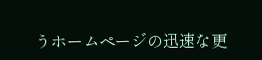うホームページの迅速な更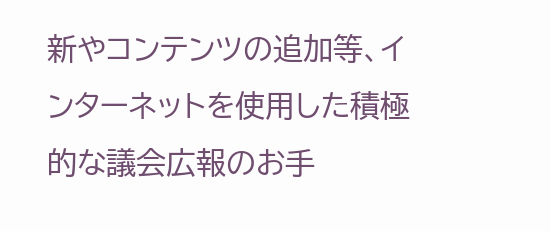新やコンテンツの追加等、インターネットを使用した積極的な議会広報のお手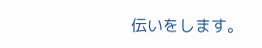伝いをします。